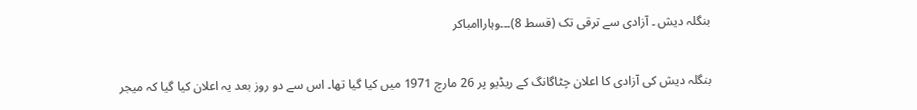بنگلہ دیش ۔ آزادی سے ترقی تک (قسط 8)۔۔۔وہاراامباکر

بنگلہ دیش کی آزادی کا اعلان چٹاگانگ کے ریڈیو پر 26 مارچ 1971 میں کیا گیا تھا۔ اس سے دو روز بعد یہ اعلان کیا گیا کہ میجر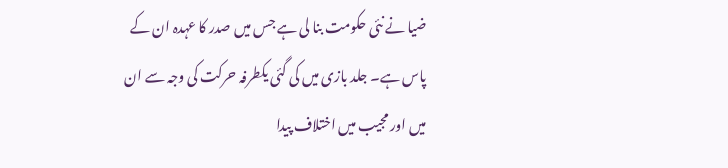ضیا نے نئی حکومت بنا لی ہے جس میں صدر کا عہدہ ان کے پاس ہے۔ جلد بازی میں کی گئی یکطرفہ حرکت کی وجہ سے ان میں اور مجیب میں اختلاف پیدا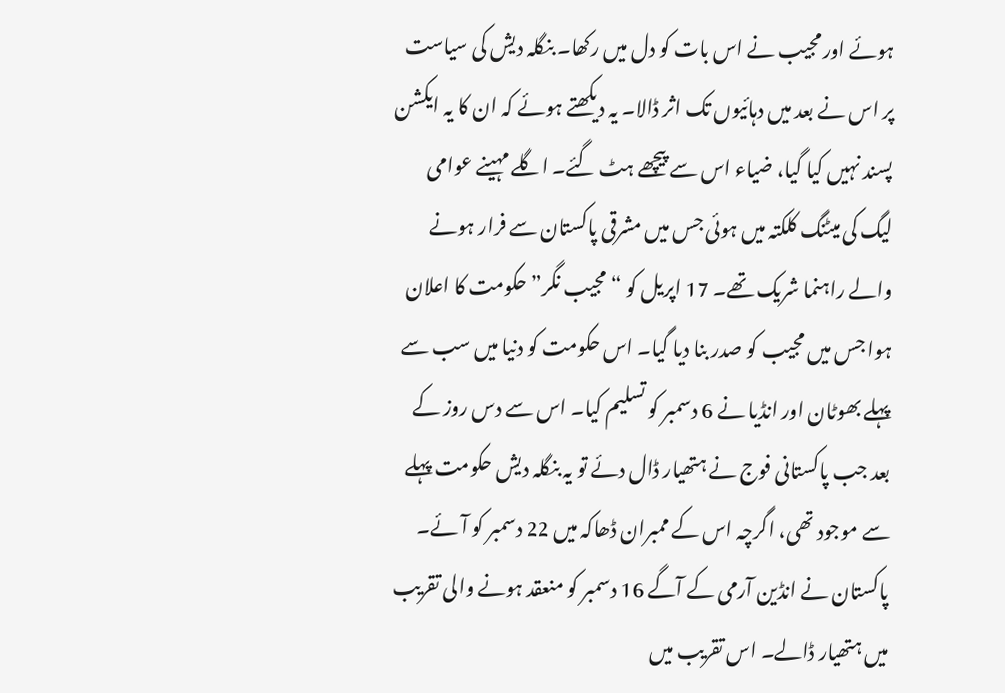ہوئے اور مجیب نے اس بات کو دل میں رکھا۔ بنگلہ دیش کی سیاست پر اس نے بعد میں دہائیوں تک اثر ڈالا۔ یہ دیکھتے ہوئے کہ ان کا یہ ایکشن پسند نہیں کیا گیا، ضیاء اس سے پیچھے ہٹ گئے۔ اگلے مہینے عوامی لیگ کی میٹنگ کلکتہ میں ہوئی جس میں مشرقی پاکستان سے فرار ہونے والے راہنما شریک تھے۔ 17 اپریل کو “مجیب نگر” حکومت کا اعلان ہوا جس میں مجیب کو صدر بنا دیا گیا۔ اس حکومت کو دنیا میں سب سے پہلے بھوٹان اور انڈیا نے 6 دسمبر کو تسلیم کیا۔ اس سے دس روز کے بعد جب پاکستانی فوج نے ہتھیار ڈال دئے تو یہ بنگلہ دیش حکومت پہلے سے موجود تھی، اگرچہ اس کے ممبران ڈھاکہ میں 22 دسمبر کو آئے۔ پاکستان نے انڈین آرمی کے آگے 16 دسمبر کو منعقد ہونے والی تقریب میں ہتھیار ڈالے۔ اس تقریب میں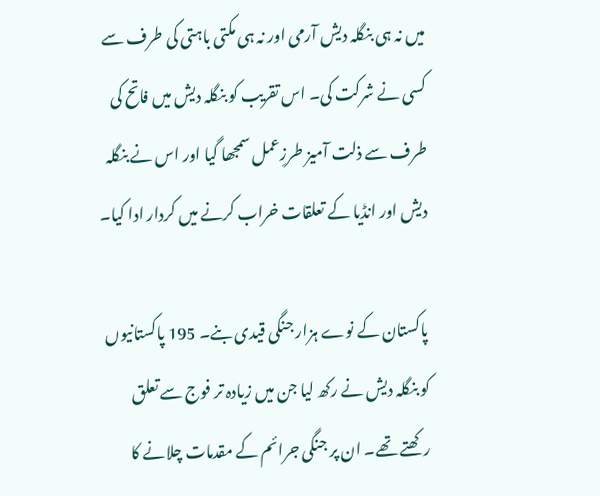میں نہ ہی بنگلہ دیش آرمی اور نہ ہی مکتی باہتی کی طرف سے کسی نے شرکت کی۔ اس تقریب کو بنگلہ دیش میں فاتح کی طرف سے ذلت آمیز طرزِعمل سمجھا گیا اور اس نے بنگلہ دیش اور انڈیا کے تعلقات خراب کرنے میں کردار ادا کیا۔

پاکستان کے نوے ہزار جنگی قیدی بنے۔ 195 پاکستانیوں کو بنگلہ دیش نے رکھ لیا جن میں زیادہ تر فوج سے تعلق رکھتے تھے۔ ان پر جنگی جرائم کے مقدمات چلانے کا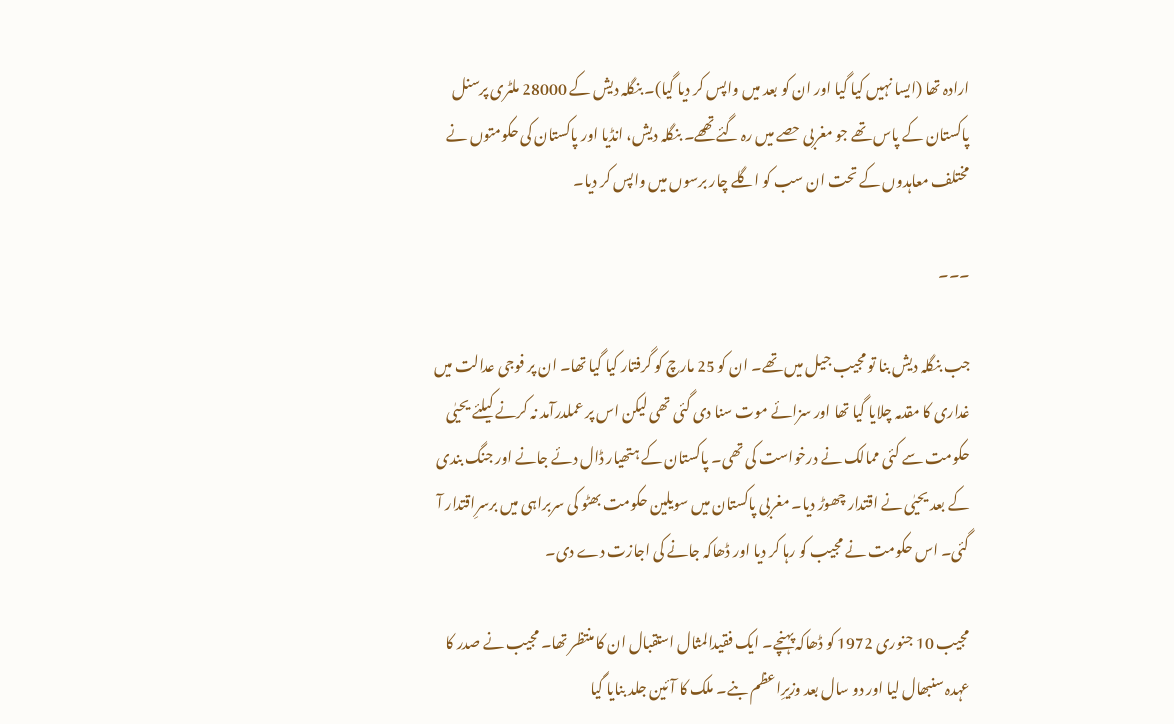ارادہ تھا (ایسا نہیں کیا گیا اور ان کو بعد میں واپس کر دیا گیا)۔ بنگلہ دیش کے 28000 ملٹری پرسنل پاکستان کے پاس تھے جو مغربی حصے میں رہ گئے تھھے۔ بنگلہ دیش، انڈیا اور پاکستان کی حکومتوں نے مختلف معاہدوں کے تحت ان سب کو اگلے چار برسوں میں واپس کر دیا۔

۔۔۔

جب بنگلہ دیش بنا تو مجیب جیل میں تھے۔ ان کو 25 مارچ کو گرفتار کیا گیا تھا۔ ان پر فوجی عدالت میں غداری کا مقدمہ چلایا گیا تھا اور سزائے موت سنا دی گئی تھی لیکن اس پر عملدرآمد نہ کرنے کیلئے یحیٰی حکومت سے کئی ممالک نے درخواست کی تھی۔ پاکستان کے ہتھیار ڈال دئے جانے اور جنگ بندی کے بعد یحیٰی نے اقتدار چھوڑ دیا۔ مغربی پاکستان میں سویلین حکومت بھٹو کی سربراہی میں برسرِاقتدار آ گئی۔ اس حکومت نے مجیب کو رہا کر دیا اور ڈھاکہ جانے کی اجازت دے دی۔

مجیب 10 جنوری 1972 کو ڈھاکہ پہنچے۔ ایک فقیدالمثال استقبال ان کا منتظر تھا۔ مجیب نے صدر کا عہدہ سنبھال لیا اور دو سال بعد وزیرِاعظم بنے۔ ملک کا آئین جلد بنایا گیا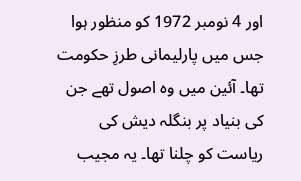اور 4 نومبر 1972 کو منظور ہوا جس میں پارلیمانی طرزِ حکومت تھا۔ آئین میں وہ اصول تھے جن کی بنیاد پر بنگلہ دیش کی ریاست کو چلنا تھا۔ یہ مجیب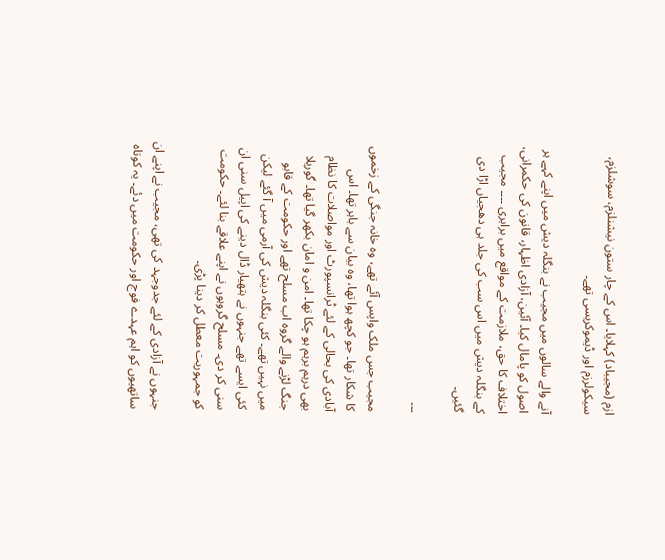ازم (مجیباد) کہلایا۔ اس کے چار ستون نیشنلزم، سوشلزم، سیکولرزم اور ڈیموکریسی تھے۔

آنے والے سالوں میں مجیب نے بنگلہ دیش میں اپنے کہے ہر اصول کو پامال کیا۔ آئین، آزادی اظہار، قانون کی حکمرانی، اختلاف کا حق، ملازمت کے مواقع میں برابری ۔۔۔۔ مجیب کے بنگلہ دیش میں اس سب کی جلد ہی دھجیاں اڑا دی گئیں۔

۔۔۔

مجیب جس ملک واپس آئے تھے، وہ خانہ جنگی کے زخموں کا شکار تھا۔ جو کچھ ہوا تھا، وہ بیان سے باہر تھا۔ اس آبادی کی بحالی کے لئے ٹرانسپورٹ اور مواصلات کا نظام بھی درہم برہم ہو چکا تھا۔ امن و امان بکھر گیا تھا۔ گوریلا جنگ لڑنے والے گروہ اب مسلح تھے اور حکومت کے قابو میں نہیں تھے۔ کئی بنگلہ دیش کی آرمی میں آ گئے لیکن کئی ایسے تھے جنہوں نے ہتھیار ڈال دینے کی اپیل سنی ان سنی کر دی۔ مسلح گروہوں نے اپنے علاقے بنا لئے۔ حکومت کو جمہوریت معطل کر دینا پڑی۔

جنہوں نے آزادی کے لئے جدوجہد کی تھی، مجیب نے اپنے ان ساتھیوں کو اہم عہدے فوج اور حکومت میں دئے۔ یہ کوتاہ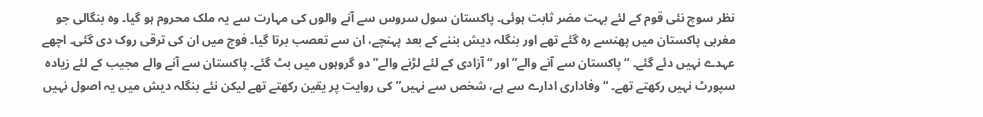نظر سوچ نئی قوم کے لئے بہت مضر ثابت ہوئی۔ پاکستان سول سروس سے آنے والوں کی مہارت سے یہ ملک محروم ہو گیا۔ وہ بنگالی جو مغربی پاکستان میں پھنسے رہ گئے تھے اور بنگلہ دیش بننے کے بعد پہنچے، ان سے تعصب برتا گیا۔ فوج میں ان کی ترقی روک دی گئی۔ اچھے عہدے نہیں دئے گئے۔ “پاکستان سے آنے والے” اور “آزادی کے لئے لڑنے والے” دو گروہوں میں بٹ گئے۔ پاکستان سے آنے والے مجیب کے لئے زیادہ سپورٹ نہیں رکھتے تھے۔ “وفاداری ادارے سے ہے، شخص سے نہیں” کی روایت پر یقین رکھتے تھے لیکن نئے بنگلہ دیش میں یہ اصول نہیں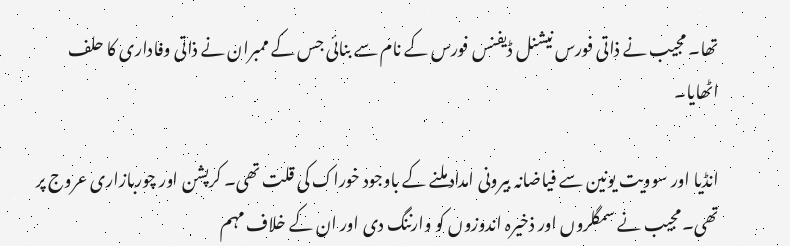تھا۔ مجیب نے ذاتی فورس نیشنل ڈیفنس فورس کے نام سے بنائی جس کے ممبران نے ذاتی وفاداری کا حلف اٹھایا۔

انڈیا اور سوویت یونین سے فیاضانہ بیرونی امداد ملنے کے باوجود خوراک کی قلت تھی۔ کرپشن اور چوربازاری عروج پر تھی۔ مجیب نے سمگلروں اور ذخیرہ اندوزوں کو وارننگ دی اور ان کے خلاف مہم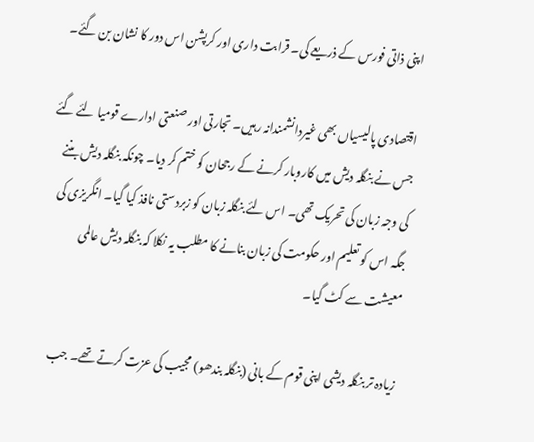اپنی ذاتی فورس کے ذریعے کی۔ قرابت داری اور کرپشن اس دور کا نشان بن گئے۔

اقتصادی پالیسیاں بھی غیردانشمندانہ رہیں۔ تجارتی اور صنعتی ادارے قومیا لئے گئے جس نے بنگلہ دیش میں کاروبار کرنے کے رجحان کو ختم کر دیا۔ چونکہ بنگلہ دیش بننے کی وجہ زبان کی تحریک تھی۔ اس لئے بنگلہ زبان کو زبردستی نافذ کیا گیا۔ انگریزی کی جگہ اس کو تعلیم اور حکومت کی زبان بنانے کا مطلب یہ نکلا کہ بنگلہ دیش عالمی معیشت سے کٹ گیا۔

زیادہ تر بنگلہ دیشی اپنی قوم کے بانی (بنگلہ بندھو) مجیب کی عزت کرتے تھے۔ جب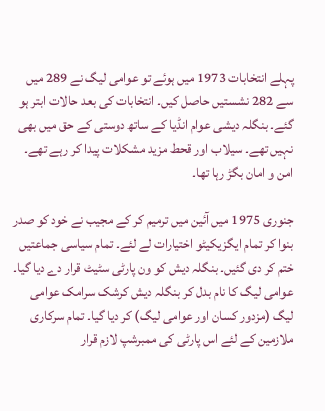پہلے انتخابات 1973 میں ہوئے تو عوامی لیگ نے 289 میں سے 282 نشستیں حاصل کیں۔ انتخابات کی بعد حالات ابتر ہو گئے۔ بنگلہ دیشی عوام انڈیا کے ساتھ دوستی کے حق میں بھی نہیں تھے۔ سیلاب اور قحط مزید مشکلات پیدا کر رہے تھے۔ امن و امان بگڑ رہا تھا۔

جنوری 1975 میں آئین میں ترمیم کر کے مجیب نے خود کو صدر بنوا کر تمام ایگزیکیٹو اختیارات لے لئے۔ تمام سیاسی جماعتیں ختم کر دی گئیں۔ بنگلہ دیش کو ون پارٹی سٹیٹ قرار دے دیا گیا۔ عوامی لیگ کا نام بدل کر بنگلہ دیش کرشک سرامک عوامی لیگ (مزدور کسان اور عوامی لیگ) کر دیا گیا۔ تمام سرکاری ملازمین کے لئے اس پارٹی کی ممبرشپ لازم قرار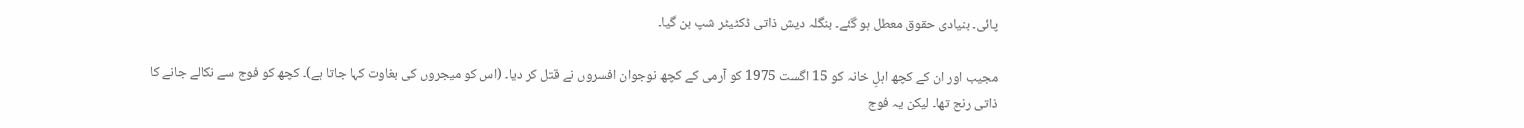پائی۔ بنیادی حقوق معطل ہو گئے۔ بنگلہ دیش ذاتی ڈکٹیٹر شپ بن گیا۔

مجیب اور ان کے کچھ اہلِ خانہ کو 15 اگست 1975 کو آرمی کے کچھ نوجوان افسروں نے قتل کر دیا۔ (اس کو میجروں کی بغاوت کہا جاتا ہے)۔ کچھ کو فوج سے نکالے جانے کا ذاتی رنج تھا۔ لیکن یہ فوج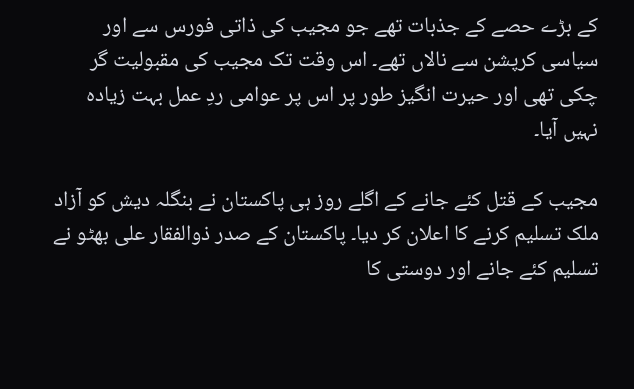کے بڑے حصے کے جذبات تھے جو مجیب کی ذاتی فورس سے اور سیاسی کرپشن سے نالاں تھے۔ اس وقت تک مجیب کی مقبولیت گر چکی تھی اور حیرت انگیز طور پر اس پر عوامی ردِ عمل بہت زیادہ نہیں آیا۔

مجیب کے قتل کئے جانے کے اگلے روز ہی پاکستان نے بنگلہ دیش کو آزاد ملک تسلیم کرنے کا اعلان کر دیا۔ پاکستان کے صدر ذوالفقار علی بھٹو نے تسلیم کئے جانے اور دوستی کا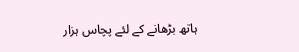ہاتھ بڑھانے کے لئے پچاس ہزار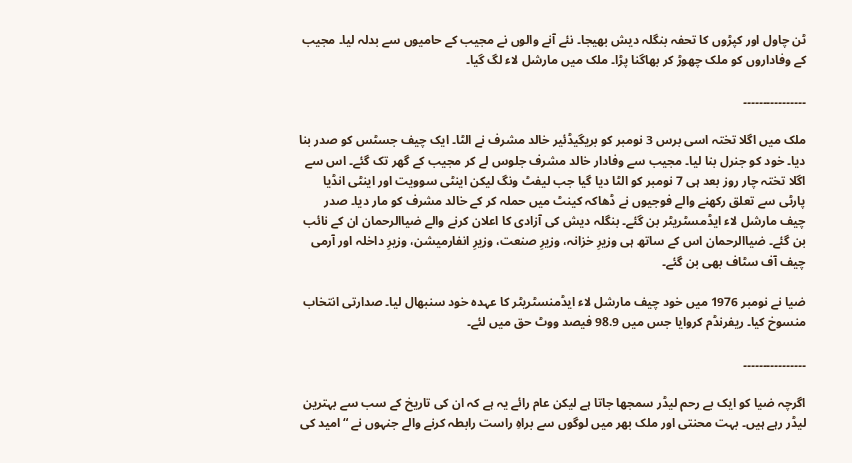ٹن چاول اور کپڑوں کا تحفہ بنگلہ دیش بھیجا۔ نئے آنے والوں نے مجیب کے حامیوں سے بدلہ لیا۔ مجیب کے وفاداروں کو ملک چھوڑ کر بھاگنا پڑا۔ ملک میں مارشل لاء لگ گیا۔

۔۔۔۔۔۔۔۔۔۔۔۔۔۔۔۔

ملک میں اگلا تختہ اسی برس 3 نومبر کو بریگیڈئیر خالد مشرف نے الٹا۔ ایک چیف جسٹس کو صدر بنا دیا۔ خود کو جنرل بنا لیا۔ مجیب سے وفادار خالد مشرف جلوس لے کر مجیب کے گھر تک گئے۔ اس سے اگلا تختہ چار روز بعد ہی 7 نومبر کو الٹا دیا گیا جب لیفٹ ونگ لیکن اینٹی سوویت اور اینٹی انڈیا پارٹی سے تعلق رکھنے والے فوجیوں نے ڈھاکہ کینٹ میں حملہ کر کے خالد مشرف کو مار دیا۔ صدر چیف مارشل لاء ایڈمسٹریٹر بن گئے۔ بنگلہ دیش کی آزادی کا اعلان کرنے والے ضیاالرحمان ان کے نائب بن گئے۔ ضیاالرحمان اس کے ساتھ ہی وزیرِ خزانہ، وزیرِ صنعت، وزیرِ انفارمیشن، وزیرِ داخلہ اور آرمی چیف آف سٹاف بھی بن گئے۔

ضیا نے نومبر 1976 میں خود چیف مارشل لاء ایڈمنسٹریٹر کا عہدہ خود سنبھال لیا۔ صدارتی انتخاب منسوخ کیا۔ ریفرنڈم کروایا جس میں 98.9 فیصد ووٹ حق میں لئے۔

۔۔۔۔۔۔۔۔۔۔۔۔۔۔۔۔

اگرچہ ضیا کو ایک بے رحم لیڈر سمجھا جاتا ہے لیکن عام رائے یہ ہے کہ ان کی تاریخ کے سب سے بہترین لیڈر رہے ہیں۔ بہت محنتی اور ملک بھر میں لوگوں سے براہِ راست رابطہ کرنے والے جنہوں نے “امید کی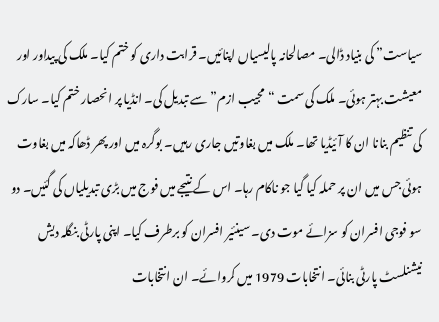سیاست” کی بنیاد ڈالی۔ مصالحانہ پالیسیاں اپنائیں۔ قرابت داری کو ختم کیا۔ ملک کی پیداور اور معیشت بہتر ہوئی۔ ملک کی سمت “مجیب ازم” سے تبدیل کی۔ انڈیا پر انحصار ختم کیا۔ سارک کی تنظیم بنانا ان کا آئیڈیا تھا۔ ملک میں بغاوتیں جاری رہیں۔ بوگرہ میں اور پھر ڈھاکہ میں بغاوت ہوئی جس میں ان پر حملہ کیا گیا جو ناکام رہا۔ اس کے نتیجے میں فوج میں بڑی تبدیلیاں کی گئیں۔ دو سو فوجی افسران کو سزائے موت دی۔ سینئیر افسران کو برطرف کیا۔ اپنی پارٹی بنگلہ دیش نیشنلسٹ پارٹی بنائی۔ انتخابات 1979 میں کروائے۔ ان انتخابات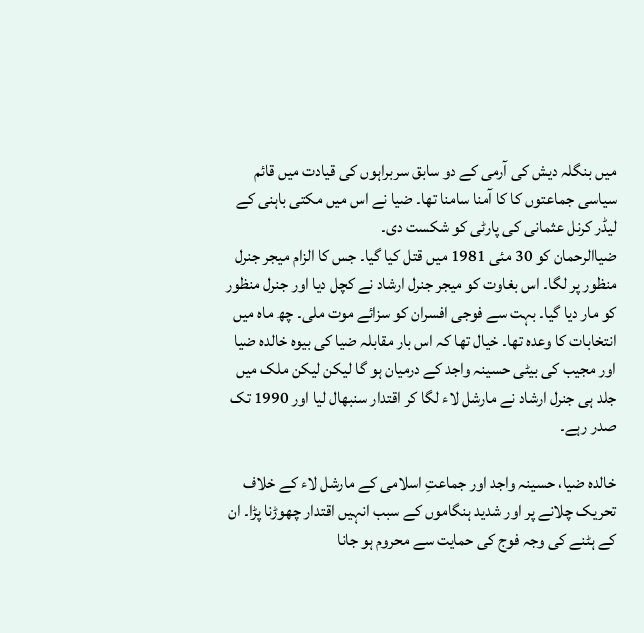میں بنگلہ دیش کی آرمی کے دو سابق سربراہوں کی قیادت میں قائم سیاسی جماعتوں کا کا آمنا سامنا تھا۔ ضیا نے اس میں مکتی باہنی کے لیڈر کرنل عثمانی کی پارٹی کو شکست دی۔
ضیاالرحمان کو 30 مئی 1981 میں قتل کیا گیا۔ جس کا الزام میجر جنرل منظور پر لگا۔ اس بغاوت کو میجر جنرل ارشاد نے کچل دیا اور جنرل منظور کو مار دیا گیا۔ بہت سے فوجی افسران کو سزائے موت ملی۔ چھ ماہ میں انتخابات کا وعدہ تھا۔ خیال تھا کہ اس بار مقابلہ ضیا کی بیوہ خالدہ ضیا اور مجیب کی بیٹی حسینہ واجد کے درمیان ہو گا لیکن لیکن ملک میں جلد ہی جنرل ارشاد نے مارشل لاء لگا کر اقتدار سنبھال لیا اور 1990 تک صدر رہے۔

خالدہ ضیا، حسینہ واجد اور جماعتِ اسلامی کے مارشل لاء کے خلاف تحریک چلانے پر اور شدید ہنگاموں کے سبب انہیں اقتدار چھوڑنا پڑا۔ ان کے ہٹنے کی وجہ فوج کی حمایت سے محروم ہو جانا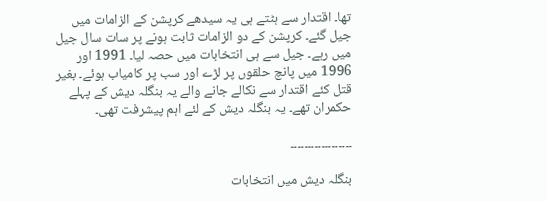تھا۔ اقتدار سے ہٹتے ہی یہ سیدھے کرپشن کے الزامات میں جیل گئے۔ کرپشن کے دو الزامات ثابت ہونے پر سات سال جیل میں رہے۔ جیل سے ہی انتخابات میں حصہ لیا۔ 1991 اور 1996 میں پانچ حلقوں پر لڑے اور سب پر کامیاب ہوئے۔ بغیر قتل کئے اقتدار سے نکالے جانے والے یہ بنگلہ دیش کے پہلے حکمران تھے۔ یہ بنگلہ دیش کے لئے اہم پیشرفت تھی۔

۔۔۔۔۔۔۔۔۔۔۔۔۔۔۔۔۔۔

بنگلہ دیش میں انتخابات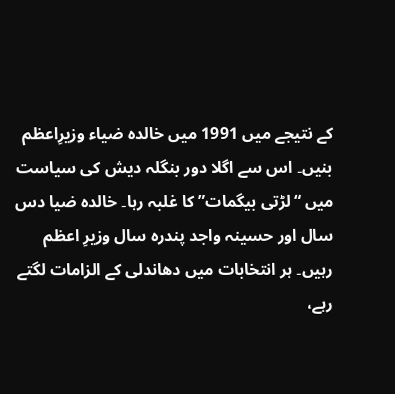کے نتیجے میں 1991 میں خالدہ ضیاء وزیرِاعظم بنیں۔ اس سے اگلا دور بنگلہ دیش کی سیاست میں “لڑتی بیگمات” کا غلبہ رہا۔ خالدہ ضیا دس سال اور حسینہ واجد پندرہ سال وزیرِ اعظم رہیں۔ ہر انتخابات میں دھاندلی کے الزامات لگتے رہے،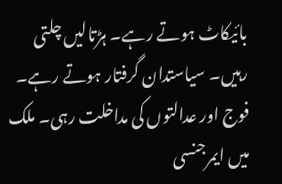بائیکاٹ ہوتے رہے۔ ہڑتالیں چلتی رہیں۔ سیاستدان گرفتار ہوتے رہے۔ فوج اور عدالتوں کی مداخلت رہی۔ ملک میں ایمرجنسی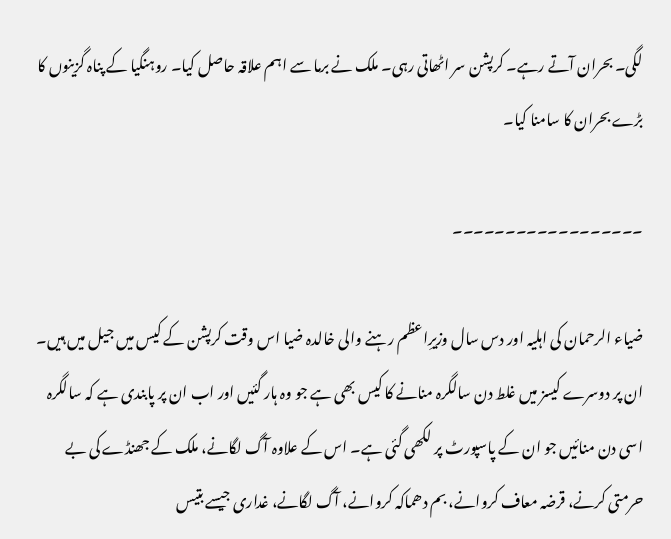لگی۔ بحران آتے رہے۔ کرپشن سر اٹھاتی رہی۔ ملک نے برما سے اہم علاقہ حاصل کیا۔ روہنگیا کے پناہ گزینوں کا بڑے بحران کا سامنا کیا۔

۔۔۔۔۔۔۔۔۔۔۔۔۔۔۔۔۔۔

ضیاء الرحمان کی اہلیہ اور دس سال وزیرِاعظم رہنے والی خالدہ ضیا اس وقت کرپشن کے کیس میں جیل میں ہیں۔ ان پر دوسرے کیسز میں غلط دن سالگرہ منانے کا کیس بھی ہے جو وہ ہار گئیں اور اب ان پر پابندی ہے کہ سالگرہ اسی دن منائیں جو ان کے پاسپورٹ پر لکھی گئی ہے۔ اس کے علاوہ آگ لگانے، ملک کے جھنڈے کی بے حرمتی کرنے، قرضہ معاف کروانے، بم دھماکہ کروانے، آگ لگانے، غداری جیسے بتیس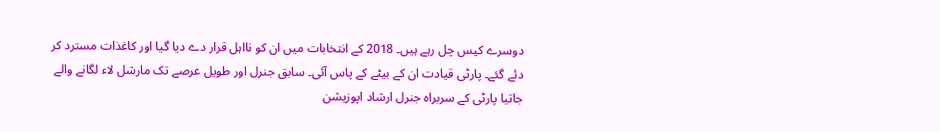دوسرے کیس چل رہے ہیں۔ 2018 کے انتخابات میں ان کو نااہل قرار دے دیا گیا اور کاغذات مسترد کر دئے گئے۔ پارٹی قیادت ان کے بیٹے کے پاس آئی۔ سابق جنرل اور طویل عرصے تک مارشل لاء لگانے والے جاتیا پارٹی کے سربراہ جنرل ارشاد اپوزیشن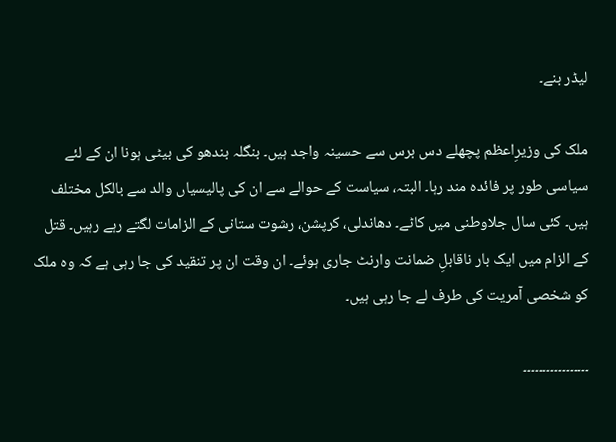لیڈر بنے۔

ملک کی وزیرِاعظم پچھلے دس برس سے حسینہ واجد ہیں۔ بنگلہ بندھو کی بیٹی ہونا ان کے لئے سیاسی طور پر فائدہ مند رہا۔ البتہ، سیاست کے حوالے سے ان کی پالیسیاں والد سے بالکل مختلف ہیں۔ کئی سال جلاوطنی میں کاٹے۔ دھاندلی، کرپشن، رشوت ستانی کے الزامات لگتے رہے رہیں۔ قتل کے الزام میں ایک بار ناقابلِ ضمانت وارنٹ جاری ہوئے۔ ان وقت ان پر تنقید کی جا رہی ہے کہ وہ ملک کو شخصی آمریت کی طرف لے جا رہی ہیں۔

۔۔۔۔۔۔۔۔۔۔۔۔۔۔۔۔۔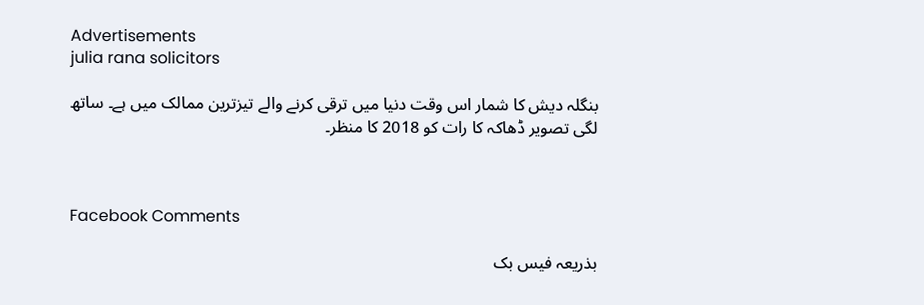Advertisements
julia rana solicitors

بنگلہ دیش کا شمار اس وقت دنیا میں ترقی کرنے والے تیزترین ممالک میں ہے۔ ساتھ لگی تصویر ڈھاکہ کا رات کو 2018 کا منظر۔



Facebook Comments

بذریعہ فیس بک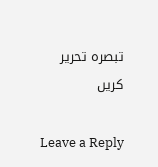تبصرہ تحریر کریں

Leave a Reply